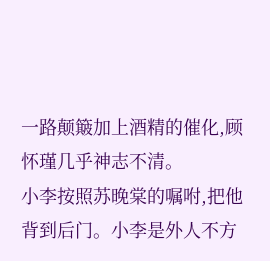一路颠簸加上酒精的催化,顾怀瑾几乎神志不清。
小李按照苏晚棠的嘱咐,把他背到后门。小李是外人不方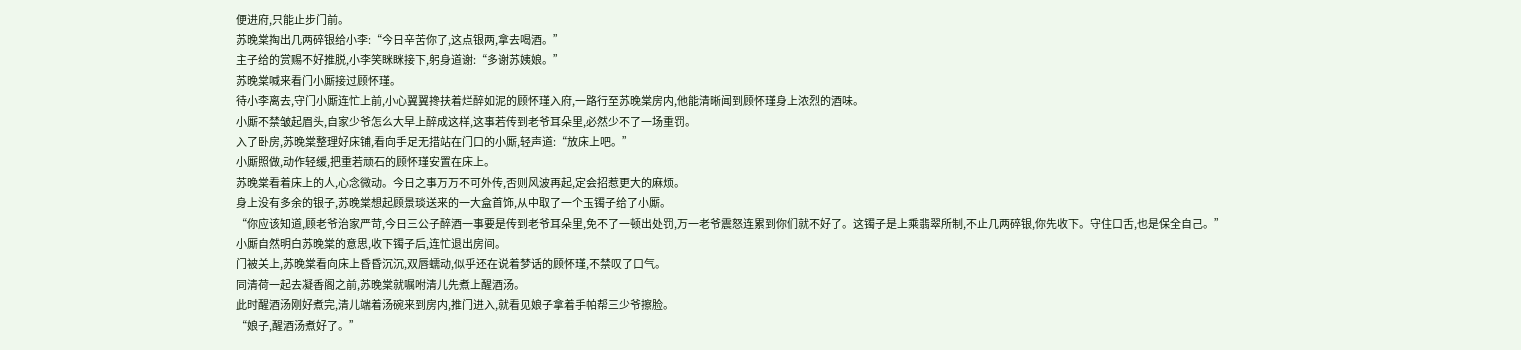便进府,只能止步门前。
苏晚棠掏出几两碎银给小李:“今日辛苦你了,这点银两,拿去喝酒。”
主子给的赏赐不好推脱,小李笑眯眯接下,躬身道谢:“多谢苏姨娘。”
苏晚棠喊来看门小厮接过顾怀瑾。
待小李离去,守门小厮连忙上前,小心翼翼搀扶着烂醉如泥的顾怀瑾入府,一路行至苏晚棠房内,他能清晰闻到顾怀瑾身上浓烈的酒味。
小厮不禁皱起眉头,自家少爷怎么大早上醉成这样,这事若传到老爷耳朵里,必然少不了一场重罚。
入了卧房,苏晚棠整理好床铺,看向手足无措站在门口的小厮,轻声道:“放床上吧。”
小厮照做,动作轻缓,把重若顽石的顾怀瑾安置在床上。
苏晚棠看着床上的人,心念微动。今日之事万万不可外传,否则风波再起,定会招惹更大的麻烦。
身上没有多余的银子,苏晚棠想起顾景琰送来的一大盒首饰,从中取了一个玉镯子给了小厮。
“你应该知道,顾老爷治家严苛,今日三公子醉酒一事要是传到老爷耳朵里,免不了一顿出处罚,万一老爷震怒连累到你们就不好了。这镯子是上乘翡翠所制,不止几两碎银,你先收下。守住口舌,也是保全自己。”
小厮自然明白苏晚棠的意思,收下镯子后,连忙退出房间。
门被关上,苏晚棠看向床上昏昏沉沉,双唇蠕动,似乎还在说着梦话的顾怀瑾,不禁叹了口气。
同清荷一起去凝香阁之前,苏晚棠就嘱咐清儿先煮上醒酒汤。
此时醒酒汤刚好煮完,清儿端着汤碗来到房内,推门进入,就看见娘子拿着手帕帮三少爷擦脸。
“娘子,醒酒汤煮好了。”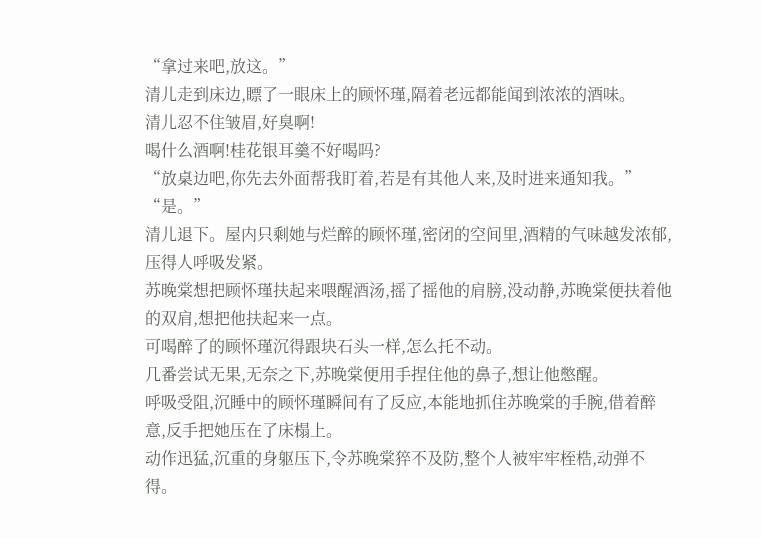“拿过来吧,放这。”
清儿走到床边,瞟了一眼床上的顾怀瑾,隔着老远都能闻到浓浓的酒味。
清儿忍不住皱眉,好臭啊!
喝什么酒啊!桂花银耳羹不好喝吗?
“放桌边吧,你先去外面帮我盯着,若是有其他人来,及时进来通知我。”
“是。”
清儿退下。屋内只剩她与烂醉的顾怀瑾,密闭的空间里,酒精的气味越发浓郁,压得人呼吸发紧。
苏晚棠想把顾怀瑾扶起来喂醒酒汤,摇了摇他的肩膀,没动静,苏晚棠便扶着他的双肩,想把他扶起来一点。
可喝醉了的顾怀瑾沉得跟块石头一样,怎么托不动。
几番尝试无果,无奈之下,苏晚棠便用手捏住他的鼻子,想让他憋醒。
呼吸受阻,沉睡中的顾怀瑾瞬间有了反应,本能地抓住苏晚棠的手腕,借着醉意,反手把她压在了床榻上。
动作迅猛,沉重的身躯压下,令苏晚棠猝不及防,整个人被牢牢桎梏,动弹不得。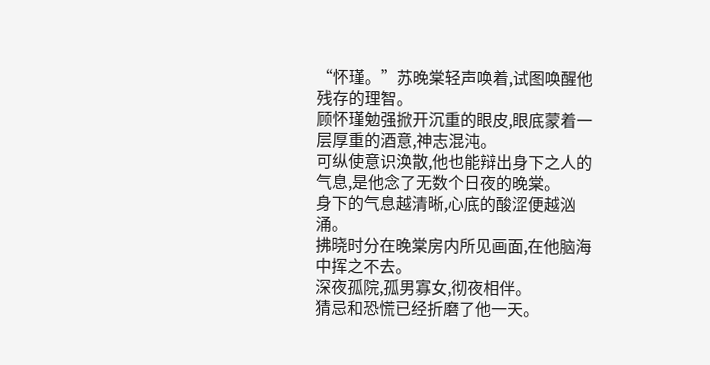“怀瑾。”苏晚棠轻声唤着,试图唤醒他残存的理智。
顾怀瑾勉强掀开沉重的眼皮,眼底蒙着一层厚重的酒意,神志混沌。
可纵使意识涣散,他也能辩出身下之人的气息,是他念了无数个日夜的晚棠。
身下的气息越清晰,心底的酸涩便越汹涌。
拂晓时分在晚棠房内所见画面,在他脑海中挥之不去。
深夜孤院,孤男寡女,彻夜相伴。
猜忌和恐慌已经折磨了他一天。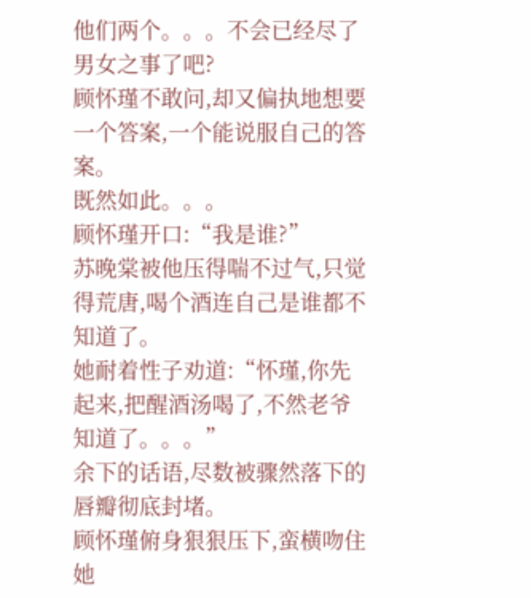他们两个。。。不会已经尽了男女之事了吧?
顾怀瑾不敢问,却又偏执地想要一个答案,一个能说服自己的答案。
既然如此。。。
顾怀瑾开口:“我是谁?”
苏晚棠被他压得喘不过气,只觉得荒唐,喝个酒连自己是谁都不知道了。
她耐着性子劝道:“怀瑾,你先起来,把醒酒汤喝了,不然老爷知道了。。。”
余下的话语,尽数被骤然落下的唇瓣彻底封堵。
顾怀瑾俯身狠狠压下,蛮横吻住她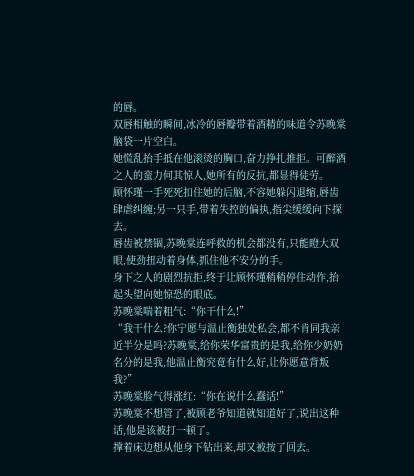的唇。
双唇相触的瞬间,冰冷的唇瓣带着酒精的味道令苏晚棠脑袋一片空白。
她慌乱抬手抵在他滚烫的胸口,奋力挣扎推拒。可醉酒之人的蛮力何其惊人,她所有的反抗,都显得徒劳。
顾怀瑾一手死死扣住她的后脑,不容她躲闪退缩,唇齿肆虐纠缠;另一只手,带着失控的偏执,指尖缓缓向下探去。
唇齿被禁锢,苏晚棠连呼救的机会都没有,只能瞪大双眼,使劲扭动着身体,抓住他不安分的手。
身下之人的剧烈抗拒,终于让顾怀瑾稍稍停住动作,抬起头望向她惊恐的眼底。
苏晚棠喘着粗气:“你干什么!”
“我干什么?你宁愿与温止衡独处私会,都不肯同我亲近半分是吗?苏晚棠,给你荣华富贵的是我,给你少奶奶名分的是我,他温止衡究竟有什么好,让你愿意背叛我?”
苏晚棠脸气得涨红:“你在说什么蠢话!”
苏晚棠不想管了,被顾老爷知道就知道好了,说出这种话,他是该被打一顿了。
撑着床边想从他身下钻出来,却又被按了回去。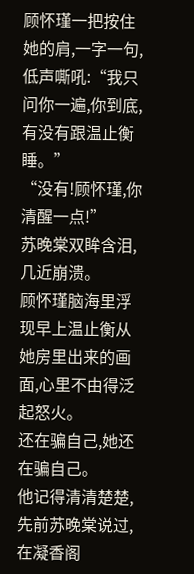顾怀瑾一把按住她的肩,一字一句,低声嘶吼:“我只问你一遍,你到底,有没有跟温止衡睡。”
“没有!顾怀瑾,你清醒一点!”
苏晚棠双眸含泪,几近崩溃。
顾怀瑾脑海里浮现早上温止衡从她房里出来的画面,心里不由得泛起怒火。
还在骗自己,她还在骗自己。
他记得清清楚楚,先前苏晚棠说过,在凝香阁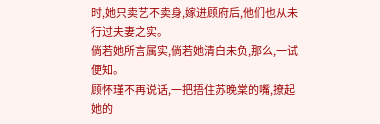时,她只卖艺不卖身,嫁进顾府后,他们也从未行过夫妻之实。
倘若她所言属实,倘若她清白未负,那么,一试便知。
顾怀瑾不再说话,一把捂住苏晚棠的嘴,撩起她的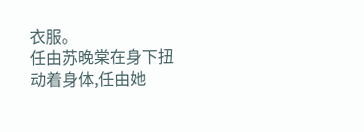衣服。
任由苏晚棠在身下扭动着身体,任由她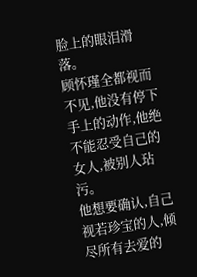脸上的眼泪滑落。
顾怀瑾全都视而不见,他没有停下手上的动作,他绝不能忍受自己的女人,被别人玷污。
他想要确认,自己视若珍宝的人,倾尽所有去爱的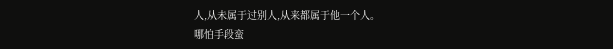人,从未属于过别人,从来都属于他一个人。
哪怕手段蛮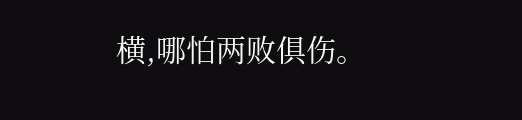横,哪怕两败俱伤。